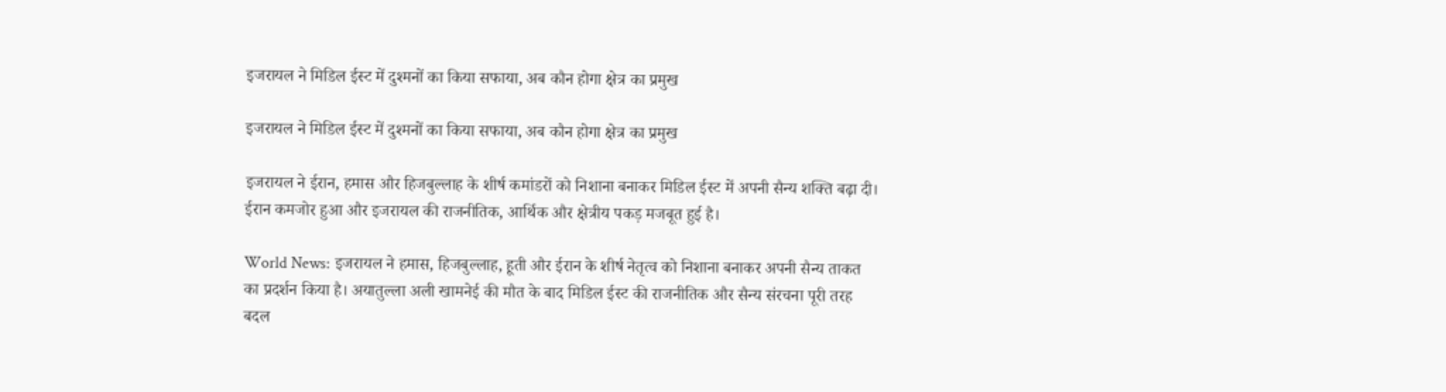इजरायल ने मिडिल ईस्ट में दुश्मनों का किया सफाया, अब कौन होगा क्षेत्र का प्रमुख

इजरायल ने मिडिल ईस्ट में दुश्मनों का किया सफाया, अब कौन होगा क्षेत्र का प्रमुख

इजरायल ने ईरान, हमास और हिजबुल्लाह के शीर्ष कमांडरों को निशाना बनाकर मिडिल ईस्ट में अपनी सैन्य शक्ति बढ़ा दी। ईरान कमजोर हुआ और इजरायल की राजनीतिक, आर्थिक और क्षेत्रीय पकड़ मजबूत हुई है।

World News: इजरायल ने हमास, हिजबुल्लाह, हूती और ईरान के शीर्ष नेतृत्व को निशाना बनाकर अपनी सैन्य ताकत का प्रदर्शन किया है। अयातुल्ला अली खामनेई की मौत के बाद मिडिल ईस्ट की राजनीतिक और सैन्य संरचना पूरी तरह बदल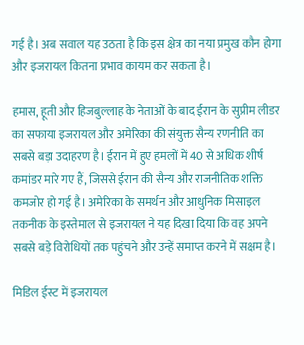गई है। अब सवाल यह उठता है कि इस क्षेत्र का नया प्रमुख कौन होगा और इजरायल कितना प्रभाव कायम कर सकता है।

हमास, हूती और हिजबुल्लाह के नेताओं के बाद ईरान के सुप्रीम लीडर का सफाया इजरायल और अमेरिका की संयुक्त सैन्य रणनीति का सबसे बड़ा उदाहरण है। ईरान में हुए हमलों में 40 से अधिक शीर्ष कमांडर मारे गए हैं, जिससे ईरान की सैन्य और राजनीतिक शक्ति कमजोर हो गई है। अमेरिका के समर्थन और आधुनिक मिसाइल तकनीक के इस्तेमाल से इजरायल ने यह दिखा दिया कि वह अपने सबसे बड़े विरोधियों तक पहुंचने और उन्हें समाप्त करने में सक्षम है।

मिडिल ईस्ट में इजरायल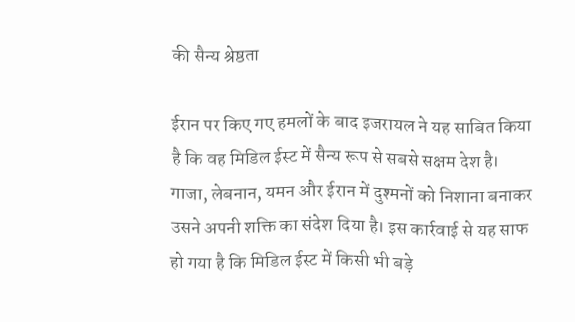की सैन्य श्रेष्ठता

ईरान पर किए गए हमलों के बाद इजरायल ने यह साबित किया है कि वह मिडिल ईस्ट में सैन्य रूप से सबसे सक्षम देश है। गाजा, लेबनान, यमन और ईरान में दुश्मनों को निशाना बनाकर उसने अपनी शक्ति का संदेश दिया है। इस कार्रवाई से यह साफ हो गया है कि मिडिल ईस्ट में किसी भी बड़े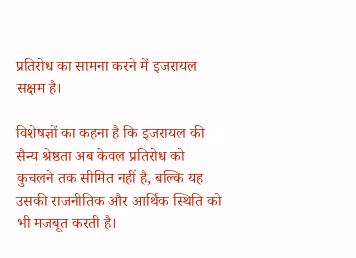प्रतिरोध का सामना करने में इजरायल सक्षम है।

विशेषज्ञों का कहना है कि इजरायल की सैन्य श्रेष्ठता अब केवल प्रतिरोध को कुचलने तक सीमित नहीं है, बल्कि यह उसकी राजनीतिक और आर्थिक स्थिति को भी मजबूत करती है।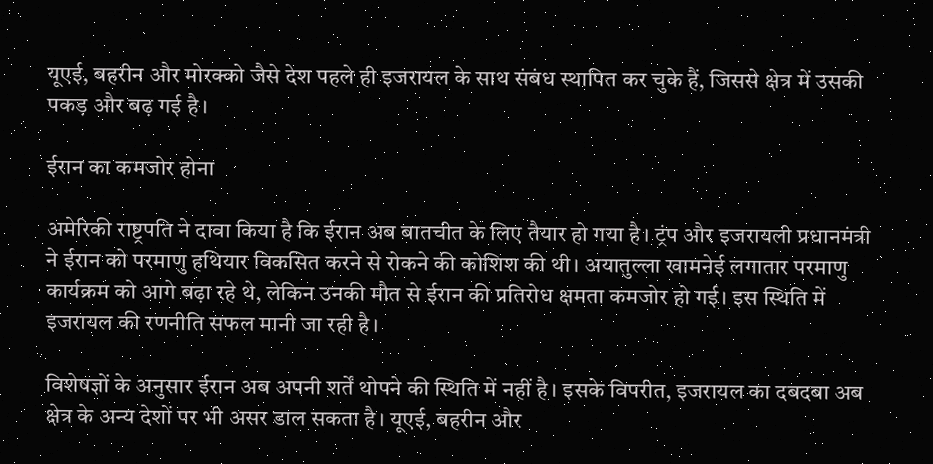यूएई, बहरीन और मोरक्को जैसे देश पहले ही इजरायल के साथ संबंध स्थापित कर चुके हैं, जिससे क्षेत्र में उसकी पकड़ और बढ़ गई है।

ईरान का कमजोर होना

अमेरिकी राष्ट्रपति ने दावा किया है कि ईरान अब बातचीत के लिए तैयार हो गया है। ट्रंप और इजरायली प्रधानमंत्री ने ईरान को परमाणु हथियार विकसित करने से रोकने की कोशिश की थी। अयातुल्ला खामनेई लगातार परमाणु कार्यक्रम को आगे बढ़ा रहे थे, लेकिन उनकी मौत से ईरान की प्रतिरोध क्षमता कमजोर हो गई। इस स्थिति में इजरायल की रणनीति सफल मानी जा रही है।

विशेषज्ञों के अनुसार ईरान अब अपनी शर्तें थोपने की स्थिति में नहीं है। इसके विपरीत, इजरायल का दबदबा अब क्षेत्र के अन्य देशों पर भी असर डाल सकता है। यूएई, बहरीन और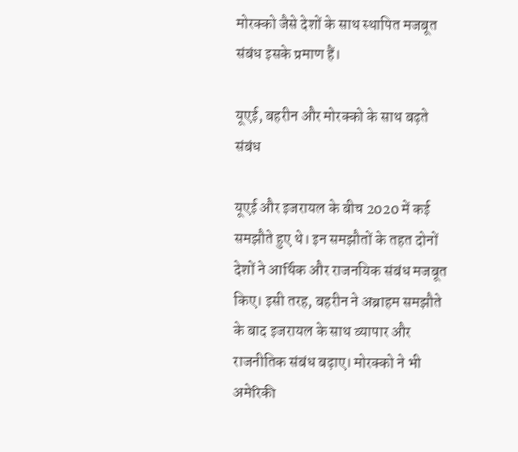मोरक्को जैसे देशों के साथ स्थापित मजबूत संबंध इसके प्रमाण हैं।

यूएई, बहरीन और मोरक्को के साथ बढ़ते संबंध

यूएई और इजरायल के बीच 2020 में कई समझौते हुए थे। इन समझौतों के तहत दोनों देशों ने आर्थिक और राजनयिक संबंध मजबूत किए। इसी तरह, बहरीन ने अब्राहम समझौते के बाद इजरायल के साथ व्यापार और राजनीतिक संबंध बढ़ाए। मोरक्को ने भी अमेरिकी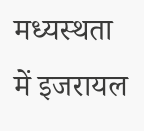मध्यस्थता में इजरायल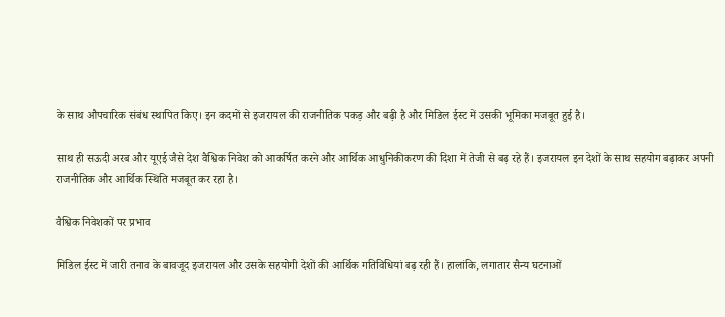के साथ औपचारिक संबंध स्थापित किए। इन कदमों से इजरायल की राजनीतिक पकड़ और बढ़ी है और मिडिल ईस्ट में उसकी भूमिका मजबूत हुई है।

साथ ही सऊदी अरब और यूएई जैसे देश वैश्विक निवेश को आकर्षित करने और आर्थिक आधुनिकीकरण की दिशा में तेजी से बढ़ रहे हैं। इजरायल इन देशों के साथ सहयोग बढ़ाकर अपनी राजनीतिक और आर्थिक स्थिति मजबूत कर रहा है।

वैश्विक निवेशकों पर प्रभाव

मिडिल ईस्ट में जारी तनाव के बावजूद इजरायल और उसके सहयोगी देशों की आर्थिक गतिविधियां बढ़ रही हैं। हालांकि, लगातार सैन्य घटनाओं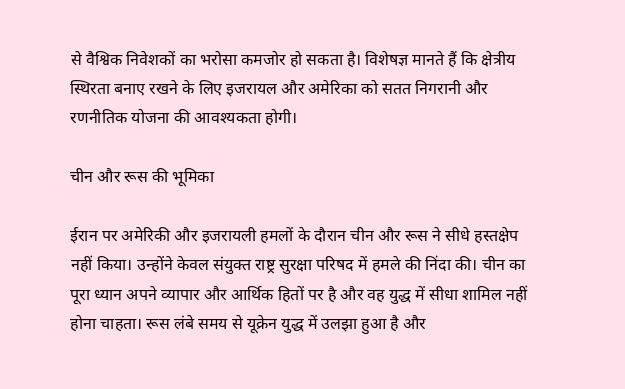से वैश्विक निवेशकों का भरोसा कमजोर हो सकता है। विशेषज्ञ मानते हैं कि क्षेत्रीय स्थिरता बनाए रखने के लिए इजरायल और अमेरिका को सतत निगरानी और रणनीतिक योजना की आवश्यकता होगी।

चीन और रूस की भूमिका

ईरान पर अमेरिकी और इजरायली हमलों के दौरान चीन और रूस ने सीधे हस्तक्षेप नहीं किया। उन्होंने केवल संयुक्त राष्ट्र सुरक्षा परिषद में हमले की निंदा की। चीन का पूरा ध्यान अपने व्यापार और आर्थिक हितों पर है और वह युद्ध में सीधा शामिल नहीं होना चाहता। रूस लंबे समय से यूक्रेन युद्ध में उलझा हुआ है और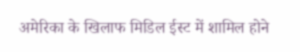अमेरिका के खिलाफ मिडिल ईस्ट में शामिल होने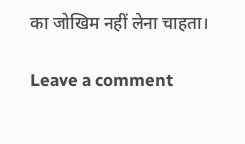का जोखिम नहीं लेना चाहता।

Leave a comment